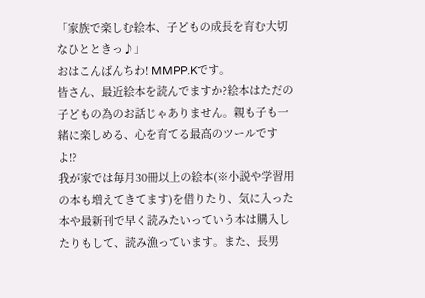「家族で楽しむ絵本、子どもの成長を育む大切なひとときっ♪」
おはこんばんちわ! MMPP.Kです。
皆さん、最近絵本を読んでますか?絵本はただの子どもの為のお話じゃありません。親も子も一緒に楽しめる、心を育てる最高のツールですよ!?
我が家では毎月30冊以上の絵本(※小説や学習用の本も増えてきてます)を借りたり、気に入った本や最新刊で早く読みたいっていう本は購入したりもして、読み漁っています。また、長男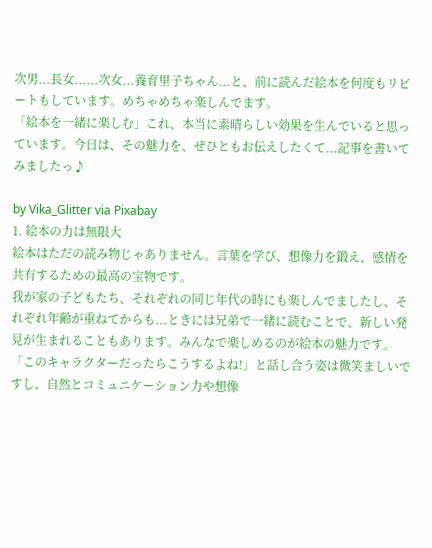次男...長女......次女...養育里子ちゃん...と、前に読んだ絵本を何度もリピートもしています。めちゃめちゃ楽しんでます。
「絵本を一緒に楽しむ」これ、本当に素晴らしい効果を生んでいると思っています。今日は、その魅力を、ぜひともお伝えしたくて...記事を書いてみましたっ♪

by Vika_Glitter via Pixabay
1. 絵本の力は無限大
絵本はただの読み物じゃありません。言葉を学び、想像力を鍛え、感情を共有するための最高の宝物です。
我が家の子どもたち、それぞれの同じ年代の時にも楽しんでましたし、それぞれ年齢が重ねてからも...ときには兄弟で一緒に読むことで、新しい発見が生まれることもあります。みんなで楽しめるのが絵本の魅力です。
「このキャラクターだったらこうするよね!」と話し合う姿は微笑ましいですし、自然とコミュニケーション力や想像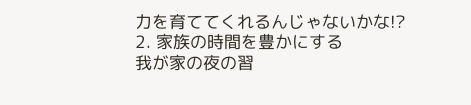力を育ててくれるんじゃないかな!?
2. 家族の時間を豊かにする
我が家の夜の習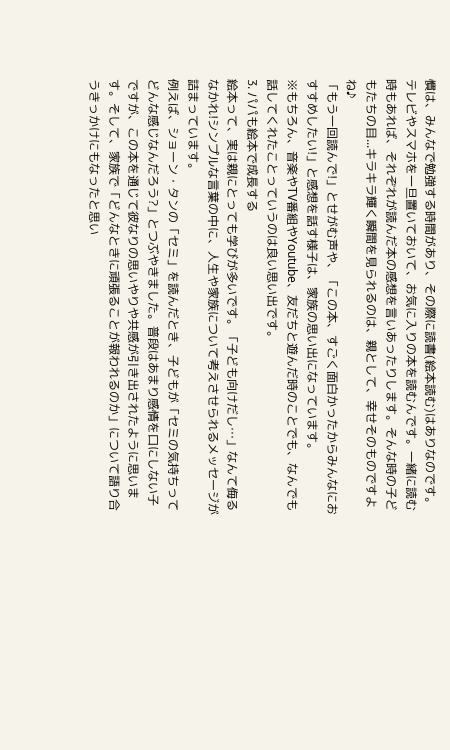慣は、みんなで勉強する時間があり、その際に読書(絵本読む)はありなのです。テレビやスマホを一旦置いておいて、お気に入りの本を読むんです。一緒に読む時もあれば、それぞれが読んだ本の感想を言いあったりします。そんな時の子どもたちの目...キラキラ輝く瞬間を見られるのは、親として、幸せそのものですよね♪
「もう一回読んで!」とせがむ声や、「この本、すごく面白かったからみんなにおすすめしたい!」と感想を話す様子は、家族の思い出になっています。
※もちろん、音楽やTV番組やYoutube、友だちと遊んだ時のことでも、なんでも話してくれたことっていうのは良い思い出です。
3. パパも絵本で成長する
絵本って、実は親にとっても学びが多いです。「子ども向けだし…」なんて侮るなかれ!シンプルな言葉の中に、人生や家族について考えさせられるメッセージが詰まっています。
例えば、ショーン・タンの「セミ」を読んだとき、子どもが「セミの気持ちってどんな感じなんだろう?」とつぶやきました。普段はあまり感情を口にしない子ですが、この本を通じて彼なりの思いやりや共感が引き出されたように思います。そして、家族で「どんなときに頑張ることが報われるのか」について語り合うきっかけにもなったと思い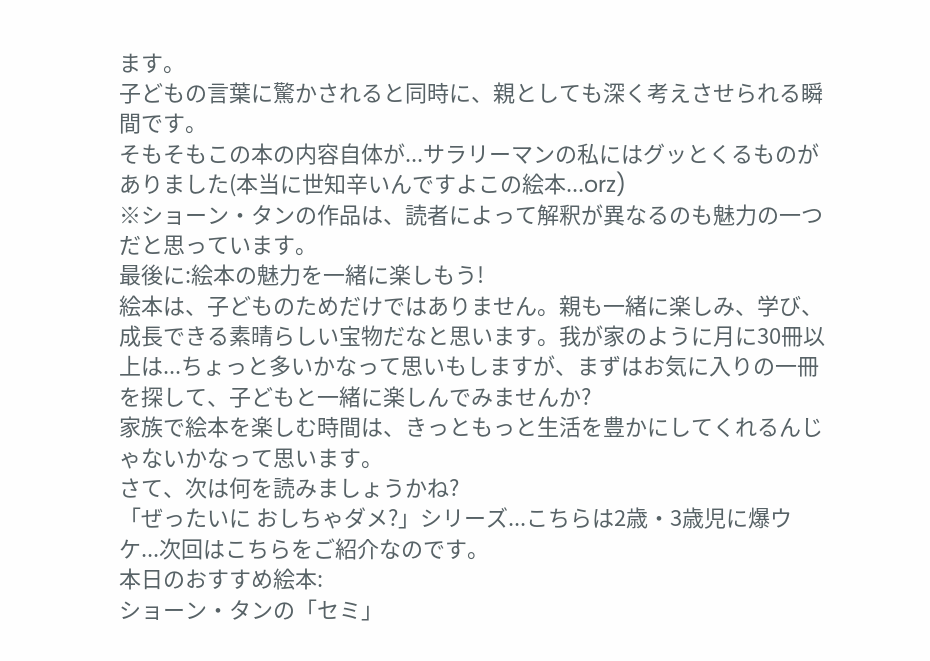ます。
子どもの言葉に驚かされると同時に、親としても深く考えさせられる瞬間です。
そもそもこの本の内容自体が...サラリーマンの私にはグッとくるものがありました(本当に世知辛いんですよこの絵本...orz)
※ショーン・タンの作品は、読者によって解釈が異なるのも魅力の一つだと思っています。
最後に:絵本の魅力を一緒に楽しもう!
絵本は、子どものためだけではありません。親も一緒に楽しみ、学び、成長できる素晴らしい宝物だなと思います。我が家のように月に30冊以上は...ちょっと多いかなって思いもしますが、まずはお気に入りの一冊を探して、子どもと一緒に楽しんでみませんか?
家族で絵本を楽しむ時間は、きっともっと生活を豊かにしてくれるんじゃないかなって思います。
さて、次は何を読みましょうかね?
「ぜったいに おしちゃダメ?」シリーズ...こちらは2歳・3歳児に爆ウケ...次回はこちらをご紹介なのです。
本日のおすすめ絵本:
ショーン・タンの「セミ」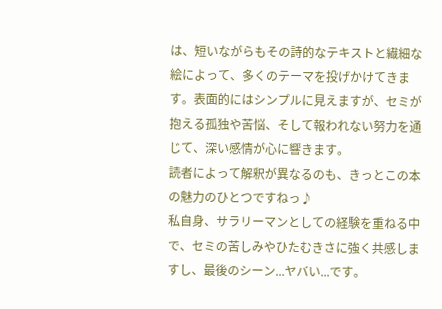は、短いながらもその詩的なテキストと繊細な絵によって、多くのテーマを投げかけてきます。表面的にはシンプルに見えますが、セミが抱える孤独や苦悩、そして報われない努力を通じて、深い感情が心に響きます。
読者によって解釈が異なるのも、きっとこの本の魅力のひとつですねっ♪
私自身、サラリーマンとしての経験を重ねる中で、セミの苦しみやひたむきさに強く共感しますし、最後のシーン...ヤバい...です。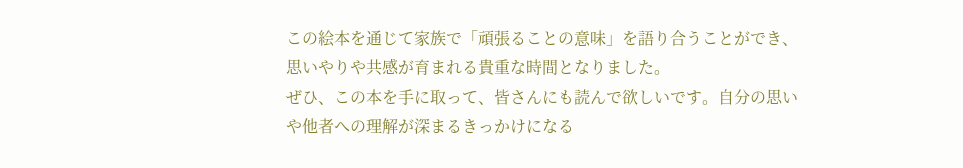この絵本を通じて家族で「頑張ることの意味」を語り合うことができ、思いやりや共感が育まれる貴重な時間となりました。
ぜひ、この本を手に取って、皆さんにも読んで欲しいです。自分の思いや他者への理解が深まるきっかけになる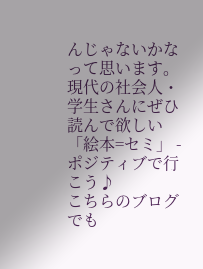んじゃないかなって思います。
現代の社会人・学生さんにぜひ読んで欲しい「絵本=セミ」 - ポジティブで行こう♪
こちらのブログでも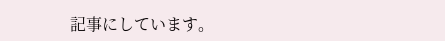記事にしています。